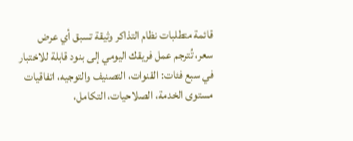قائمة متطلبات نظام التذاكر وثيقة تسبق أي عرض سعر، تُترجم عمل فريقك اليومي إلى بنود قابلة للاختبار في سبع فئات: القنوات، التصنيف والتوجيه، اتفاقيات مستوى الخدمة، الصلاحيات، التكامل،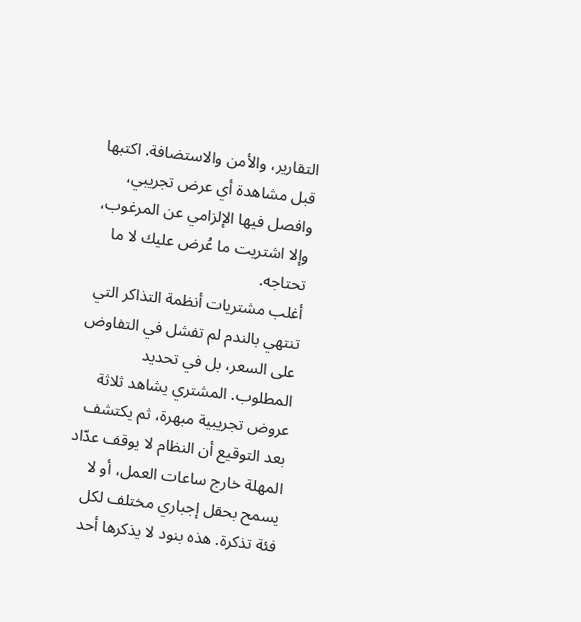التقارير، والأمن والاستضافة. اكتبها قبل مشاهدة أي عرض تجريبي، وافصل فيها الإلزامي عن المرغوب، وإلا اشتريت ما عُرض عليك لا ما تحتاجه.
أغلب مشتريات أنظمة التذاكر التي تنتهي بالندم لم تفشل في التفاوض على السعر، بل في تحديد المطلوب. المشتري يشاهد ثلاثة عروض تجريبية مبهرة، ثم يكتشف بعد التوقيع أن النظام لا يوقف عدّاد المهلة خارج ساعات العمل، أو لا يسمح بحقل إجباري مختلف لكل فئة تذكرة. هذه بنود لا يذكرها أحد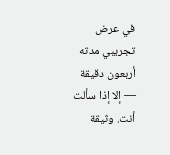في عرض تجريبي مدته أربعون دقيقة — إلا إذا سألت أنت. وثيقة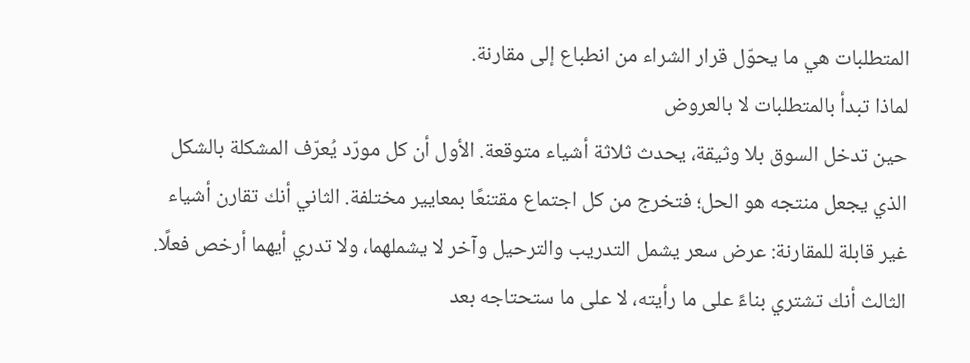المتطلبات هي ما يحوّل قرار الشراء من انطباع إلى مقارنة.
لماذا تبدأ بالمتطلبات لا بالعروض
حين تدخل السوق بلا وثيقة، يحدث ثلاثة أشياء متوقعة. الأول أن كل مورّد يُعرّف المشكلة بالشكل الذي يجعل منتجه هو الحل؛ فتخرج من كل اجتماع مقتنعًا بمعايير مختلفة. الثاني أنك تقارن أشياء غير قابلة للمقارنة: عرض سعر يشمل التدريب والترحيل وآخر لا يشملهما، ولا تدري أيهما أرخص فعلًا. الثالث أنك تشتري بناءً على ما رأيته، لا على ما ستحتاجه بعد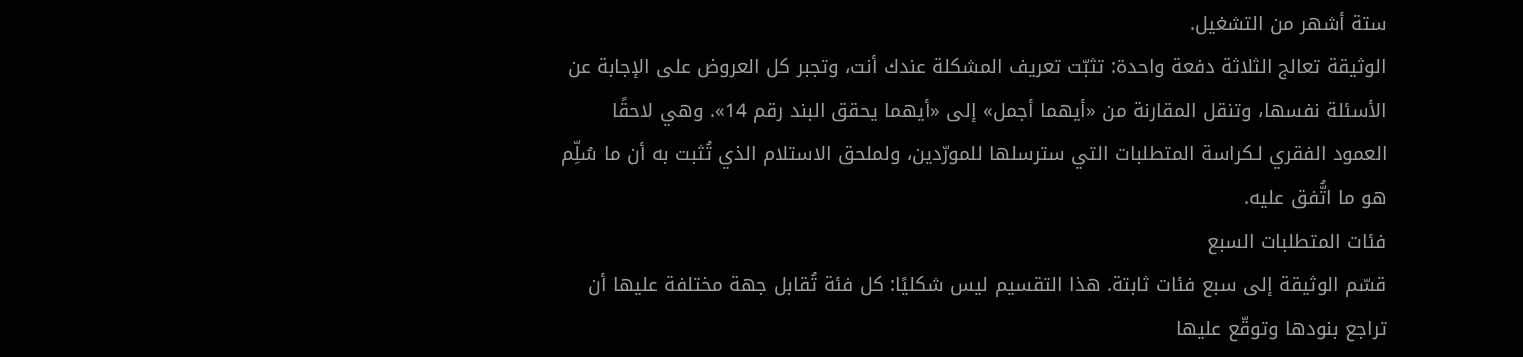ستة أشهر من التشغيل.
الوثيقة تعالج الثلاثة دفعة واحدة: تثبّت تعريف المشكلة عندك أنت، وتجبر كل العروض على الإجابة عن الأسئلة نفسها، وتنقل المقارنة من «أيهما أجمل» إلى «أيهما يحقق البند رقم 14». وهي لاحقًا العمود الفقري لـكراسة المتطلبات التي سترسلها للمورّدين، ولملحق الاستلام الذي تُثبت به أن ما سُلِّم هو ما اتُّفق عليه.
فئات المتطلبات السبع
قسّم الوثيقة إلى سبع فئات ثابتة. هذا التقسيم ليس شكليًا: كل فئة تُقابل جهة مختلفة عليها أن تراجع بنودها وتوقّع عليها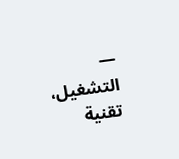— التشغيل، تقنية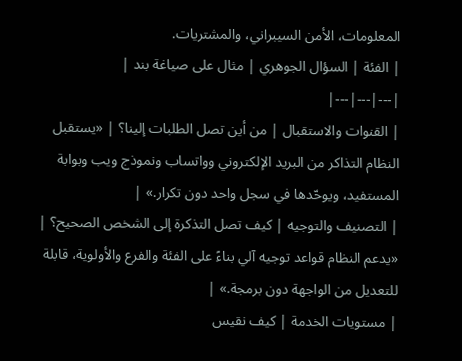المعلومات، الأمن السيبراني، والمشتريات.
| الفئة | السؤال الجوهري | مثال على صياغة بند |
|---|---|---|
| القنوات والاستقبال | من أين تصل الطلبات إلينا؟ | «يستقبل النظام التذاكر من البريد الإلكتروني وواتساب ونموذج ويب وبوابة المستفيد، ويوحّدها في سجل واحد دون تكرار.» |
| التصنيف والتوجيه | كيف تصل التذكرة إلى الشخص الصحيح؟ | «يدعم النظام قواعد توجيه آلي بناءً على الفئة والفرع والأولوية، قابلة للتعديل من الواجهة دون برمجة.» |
| مستويات الخدمة | كيف نقيس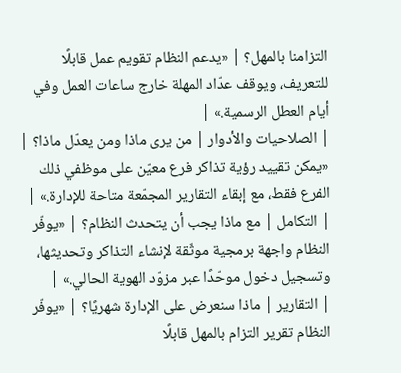التزامنا بالمهل؟ | «يدعم النظام تقويم عمل قابلًا للتعريف، ويوقف عدّاد المهلة خارج ساعات العمل وفي أيام العطل الرسمية.» |
| الصلاحيات والأدوار | من يرى ماذا ومن يعدّل ماذا؟ | «يمكن تقييد رؤية تذاكر فرع معيّن على موظفي ذلك الفرع فقط، مع إبقاء التقارير المجمّعة متاحة للإدارة.» |
| التكامل | مع ماذا يجب أن يتحدث النظام؟ | «يوفّر النظام واجهة برمجية موثّقة لإنشاء التذاكر وتحديثها، وتسجيل دخول موحّدًا عبر مزوّد الهوية الحالي.» |
| التقارير | ماذا سنعرض على الإدارة شهريًا؟ | «يوفّر النظام تقرير التزام بالمهل قابلًا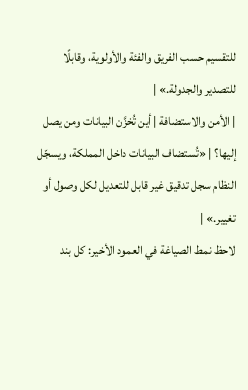للتقسيم حسب الفريق والفئة والأولوية، وقابلًا للتصدير والجدولة.» |
| الأمن والاستضافة | أين تُخزَّن البيانات ومن يصل إليها؟ | «تُستضاف البيانات داخل المملكة، ويسجّل النظام سجل تدقيق غير قابل للتعديل لكل وصول أو تغيير.» |
لاحظ نمط الصياغة في العمود الأخير: كل بند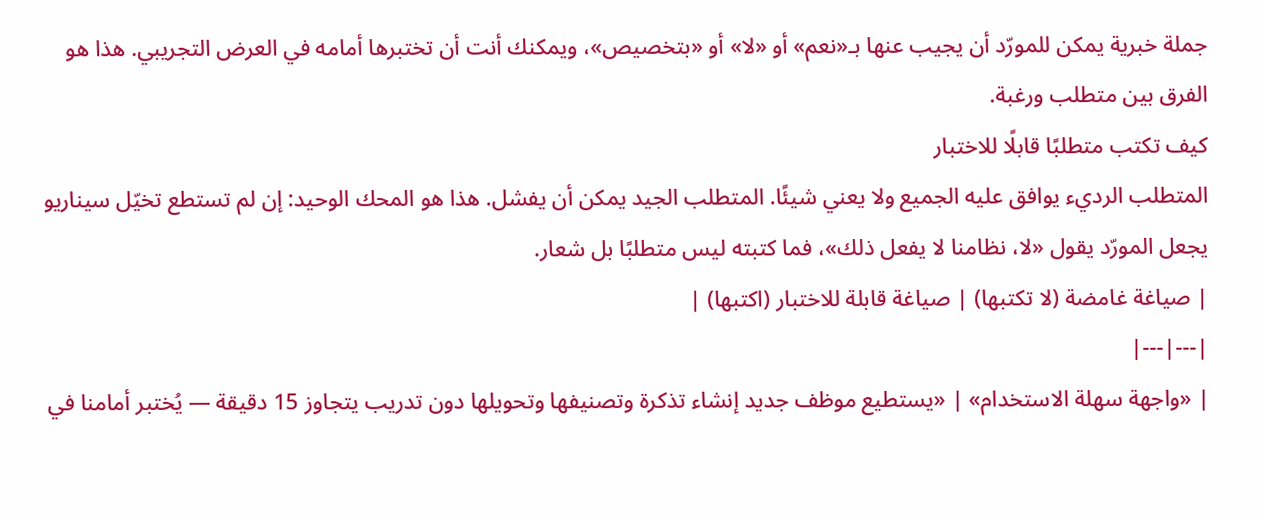جملة خبرية يمكن للمورّد أن يجيب عنها بـ«نعم» أو «لا» أو «بتخصيص»، ويمكنك أنت أن تختبرها أمامه في العرض التجريبي. هذا هو الفرق بين متطلب ورغبة.
كيف تكتب متطلبًا قابلًا للاختبار
المتطلب الرديء يوافق عليه الجميع ولا يعني شيئًا. المتطلب الجيد يمكن أن يفشل. هذا هو المحك الوحيد: إن لم تستطع تخيّل سيناريو يجعل المورّد يقول «لا، نظامنا لا يفعل ذلك»، فما كتبته ليس متطلبًا بل شعار.
| صياغة غامضة (لا تكتبها) | صياغة قابلة للاختبار (اكتبها) |
|---|---|
| «واجهة سهلة الاستخدام» | «يستطيع موظف جديد إنشاء تذكرة وتصنيفها وتحويلها دون تدريب يتجاوز 15 دقيقة — يُختبر أمامنا في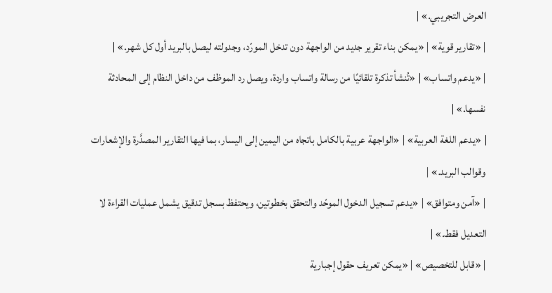العرض التجريبي.» |
| «تقارير قوية» | «يمكن بناء تقرير جديد من الواجهة دون تدخل المورّد، وجدولته ليصل بالبريد أول كل شهر.» |
| «يدعم واتساب» | «تُنشأ تذكرة تلقائيًا من رسالة واتساب واردة، ويصل رد الموظف من داخل النظام إلى المحادثة نفسها.» |
| «يدعم اللغة العربية» | «الواجهة عربية بالكامل باتجاه من اليمين إلى اليسار، بما فيها التقارير المصدَّرة والإشعارات وقوالب البريد.» |
| «آمن ومتوافق» | «يدعم تسجيل الدخول الموحّد والتحقق بخطوتين، ويحتفظ بسجل تدقيق يشمل عمليات القراءة لا التعديل فقط.» |
| «قابل للتخصيص» | «يمكن تعريف حقول إجبارية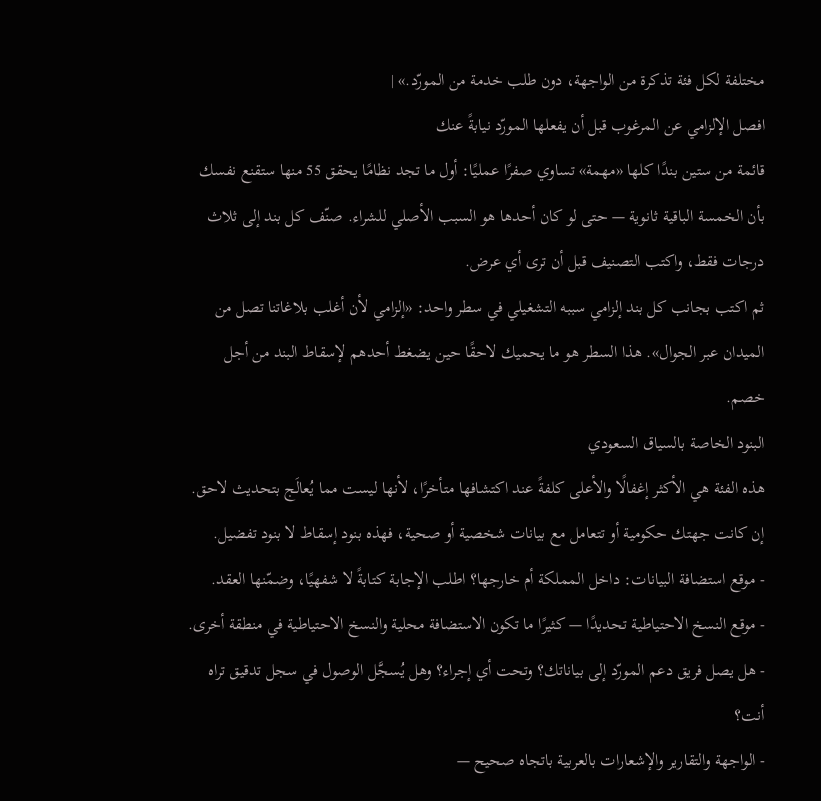مختلفة لكل فئة تذكرة من الواجهة، دون طلب خدمة من المورّد.» |
افصل الإلزامي عن المرغوب قبل أن يفعلها المورّد نيابةً عنك
قائمة من ستين بندًا كلها «مهمة» تساوي صفرًا عمليًا: أول ما تجد نظامًا يحقق 55 منها ستقنع نفسك بأن الخمسة الباقية ثانوية — حتى لو كان أحدها هو السبب الأصلي للشراء. صنّف كل بند إلى ثلاث درجات فقط، واكتب التصنيف قبل أن ترى أي عرض.
ثم اكتب بجانب كل بند إلزامي سببه التشغيلي في سطر واحد: «إلزامي لأن أغلب بلاغاتنا تصل من الميدان عبر الجوال». هذا السطر هو ما يحميك لاحقًا حين يضغط أحدهم لإسقاط البند من أجل خصم.
البنود الخاصة بالسياق السعودي
هذه الفئة هي الأكثر إغفالًا والأعلى كلفةً عند اكتشافها متأخرًا، لأنها ليست مما يُعالَج بتحديث لاحق. إن كانت جهتك حكومية أو تتعامل مع بيانات شخصية أو صحية، فهذه بنود إسقاط لا بنود تفضيل.
- موقع استضافة البيانات: داخل المملكة أم خارجها؟ اطلب الإجابة كتابةً لا شفهيًا، وضمّنها العقد.
- موقع النسخ الاحتياطية تحديدًا — كثيرًا ما تكون الاستضافة محلية والنسخ الاحتياطية في منطقة أخرى.
- هل يصل فريق دعم المورّد إلى بياناتك؟ وتحت أي إجراء؟ وهل يُسجَّل الوصول في سجل تدقيق تراه أنت؟
- الواجهة والتقارير والإشعارات بالعربية باتجاه صحيح —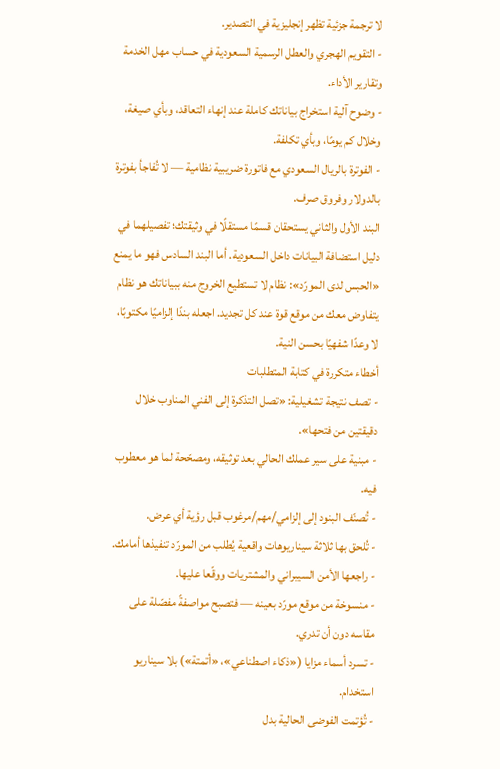لا ترجمة جزئية تظهر إنجليزية في التصدير.
- التقويم الهجري والعطل الرسمية السعودية في حساب مهل الخدمة وتقارير الأداء.
- وضوح آلية استخراج بياناتك كاملة عند إنهاء التعاقد، وبأي صيغة، وخلال كم يومًا، وبأي تكلفة.
- الفوترة بالريال السعودي مع فاتورة ضريبية نظامية — لا تُفاجأ بفوترة بالدولار وفروق صرف.
البند الأول والثاني يستحقان قسمًا مستقلًا في وثيقتك؛ تفصيلهما في دليل استضافة البيانات داخل السعودية. أما البند السادس فهو ما يمنع «الحبس لدى المورّد»: نظام لا تستطيع الخروج منه ببياناتك هو نظام يتفاوض معك من موقع قوة عند كل تجديد. اجعله بندًا إلزاميًا مكتوبًا، لا وعدًا شفهيًا بحسن النية.
أخطاء متكررة في كتابة المتطلبات
- تصف نتيجة تشغيلية: «تصل التذكرة إلى الفني المناوب خلال دقيقتين من فتحها».
- مبنية على سير عملك الحالي بعد توثيقه، ومصحّحة لما هو معطوب فيه.
- تُصنّف البنود إلى إلزامي/مهم/مرغوب قبل رؤية أي عرض.
- تُلحق بها ثلاثة سيناريوهات واقعية يُطلب من المورّد تنفيذها أمامك.
- راجعها الأمن السيبراني والمشتريات ووقّعا عليها.
- منسوخة من موقع مورّد بعينه — فتصبح مواصفةً مفصّلة على مقاسه دون أن تدري.
- تسرد أسماء مزايا («ذكاء اصطناعي»، «أتمتة») بلا سيناريو استخدام.
- تُؤتمت الفوضى الحالية بدل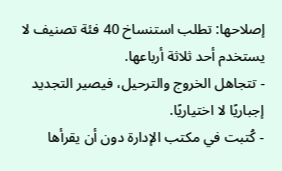إصلاحها: تطلب استنساخ 40 فئة تصنيف لا يستخدم أحد ثلاثة أرباعها.
- تتجاهل الخروج والترحيل، فيصير التجديد إجباريًا لا اختياريًا.
- كُتبت في مكتب الإدارة دون أن يقرأها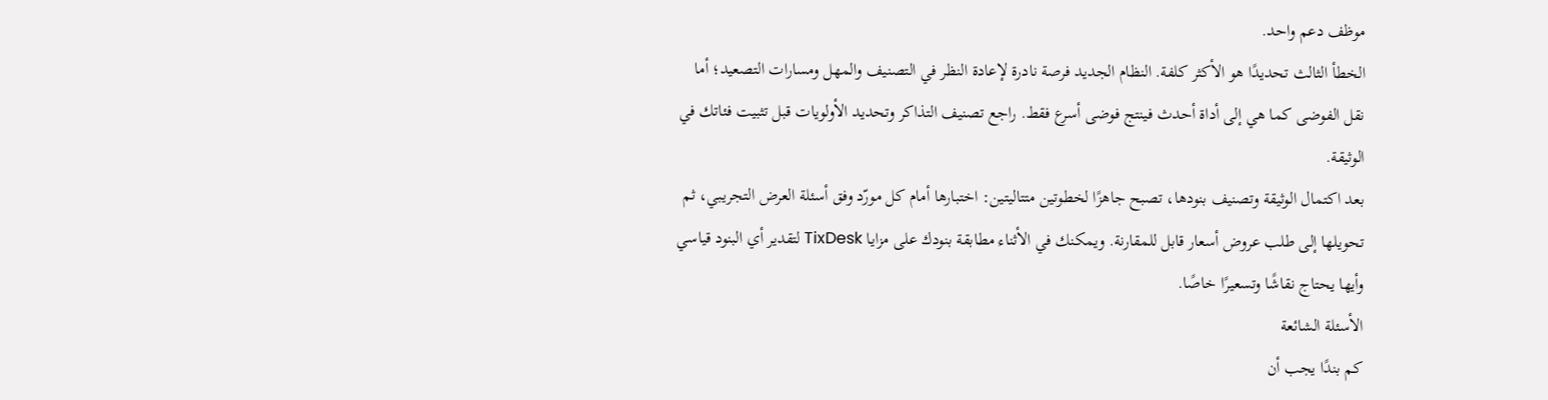موظف دعم واحد.
الخطأ الثالث تحديدًا هو الأكثر كلفة. النظام الجديد فرصة نادرة لإعادة النظر في التصنيف والمهل ومسارات التصعيد؛ أما نقل الفوضى كما هي إلى أداة أحدث فينتج فوضى أسرع فقط. راجع تصنيف التذاكر وتحديد الأولويات قبل تثبيت فئاتك في الوثيقة.
بعد اكتمال الوثيقة وتصنيف بنودها، تصبح جاهزًا لخطوتين متتاليتين: اختبارها أمام كل مورّد وفق أسئلة العرض التجريبي، ثم تحويلها إلى طلب عروض أسعار قابل للمقارنة. ويمكنك في الأثناء مطابقة بنودك على مزايا TixDesk لتقدير أي البنود قياسي وأيها يحتاج نقاشًا وتسعيرًا خاصًا.
الأسئلة الشائعة
كم بندًا يجب أن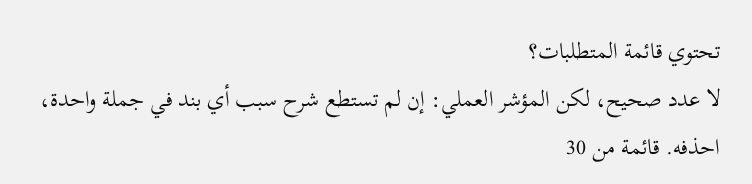تحتوي قائمة المتطلبات؟
لا عدد صحيح، لكن المؤشر العملي: إن لم تستطع شرح سبب أي بند في جملة واحدة، احذفه. قائمة من 30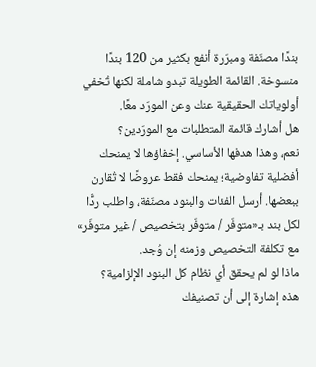بندًا مصنّفة ومبرّرة أنفع بكثير من 120 بندًا منسوخة. القائمة الطويلة تبدو شاملة لكنها تُخفي أولوياتك الحقيقية عنك وعن المورّد معًا.
هل أشارك قائمة المتطلبات مع المورّدين؟
نعم، وهذا هدفها الأساسي. إخفاؤها لا يمنحك أفضلية تفاوضية؛ يمنحك فقط عروضًا لا تُقارن ببعضها. أرسل الفئات والبنود مصنّفة، واطلب ردًّا لكل بند بـ«متوفّر / متوفّر بتخصيص / غير متوفّر» مع تكلفة التخصيص وزمنه إن وُجد.
ماذا لو لم يحقق أي نظام كل البنود الإلزامية؟
هذه إشارة إلى أن تصنيفك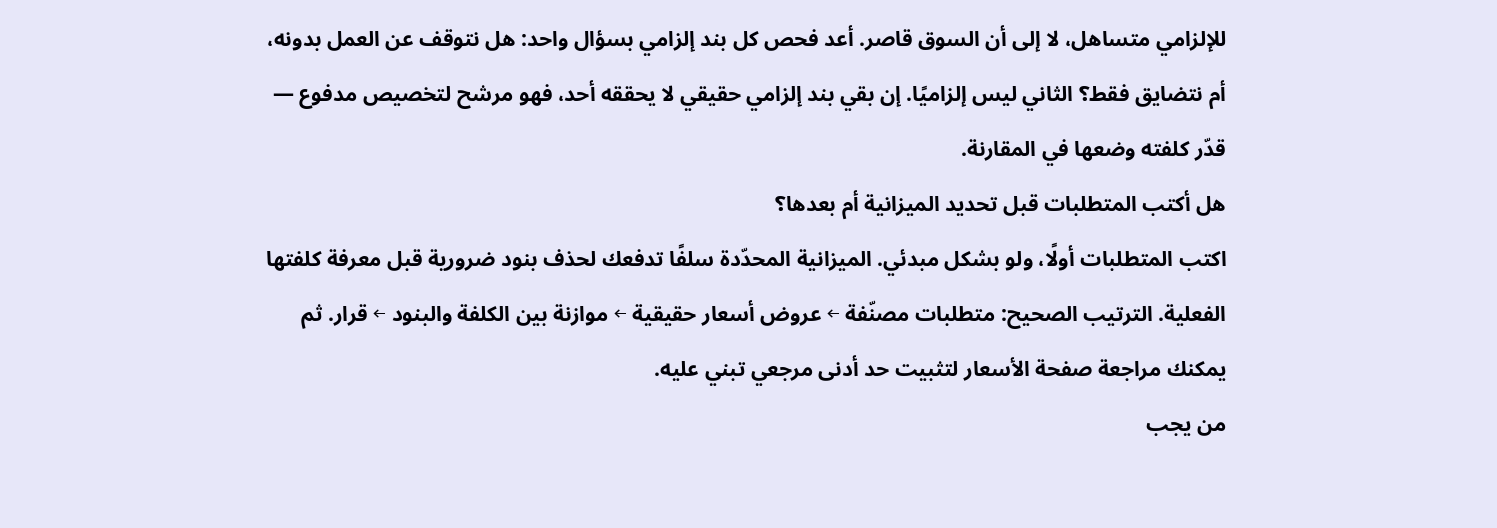للإلزامي متساهل، لا إلى أن السوق قاصر. أعد فحص كل بند إلزامي بسؤال واحد: هل نتوقف عن العمل بدونه، أم نتضايق فقط؟ الثاني ليس إلزاميًا. إن بقي بند إلزامي حقيقي لا يحققه أحد، فهو مرشح لتخصيص مدفوع — قدّر كلفته وضعها في المقارنة.
هل أكتب المتطلبات قبل تحديد الميزانية أم بعدها؟
اكتب المتطلبات أولًا، ولو بشكل مبدئي. الميزانية المحدّدة سلفًا تدفعك لحذف بنود ضرورية قبل معرفة كلفتها الفعلية. الترتيب الصحيح: متطلبات مصنّفة ← عروض أسعار حقيقية ← موازنة بين الكلفة والبنود ← قرار. ثم يمكنك مراجعة صفحة الأسعار لتثبيت حد أدنى مرجعي تبني عليه.
من يجب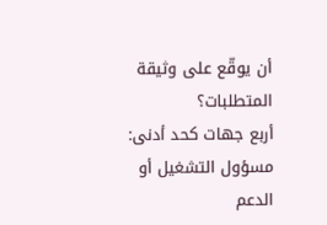أن يوقّع على وثيقة المتطلبات؟
أربع جهات كحد أدنى: مسؤول التشغيل أو الدعم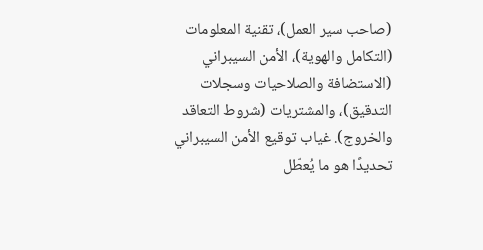(صاحب سير العمل)، تقنية المعلومات (التكامل والهوية)، الأمن السيبراني (الاستضافة والصلاحيات وسجلات التدقيق)، والمشتريات (شروط التعاقد والخروج). غياب توقيع الأمن السيبراني تحديدًا هو ما يُعطّل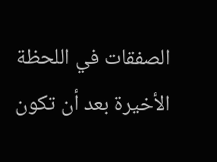الصفقات في اللحظة الأخيرة بعد أن تكون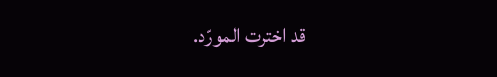قد اخترت المورّد.